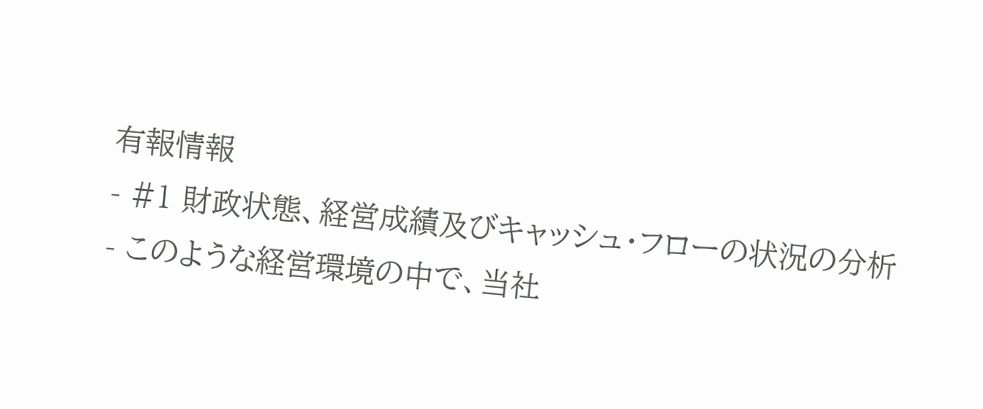有報情報
- #1 財政状態、経営成績及びキャッシュ・フローの状況の分析
- このような経営環境の中で、当社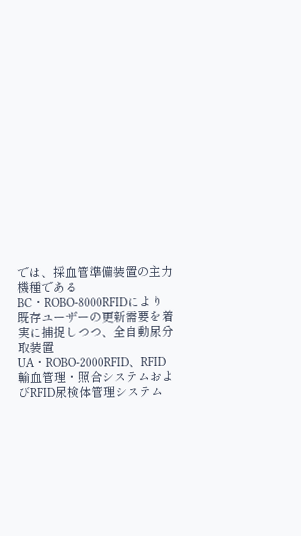では、採血管準備装置の主力機種であるBC・ROBO-8000RFIDにより既存ユーザーの更新需要を着実に捕捉しつつ、全自動尿分取装置UA・ROBO-2000RFID、RFID輸血管理・照合システムおよびRFID尿検体管理システム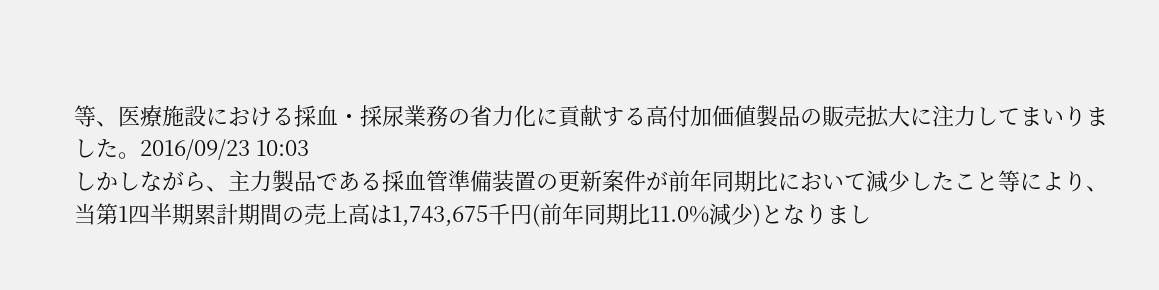等、医療施設における採血・採尿業務の省力化に貢献する高付加価値製品の販売拡大に注力してまいりました。2016/09/23 10:03
しかしながら、主力製品である採血管準備装置の更新案件が前年同期比において減少したこと等により、当第1四半期累計期間の売上高は1,743,675千円(前年同期比11.0%減少)となりまし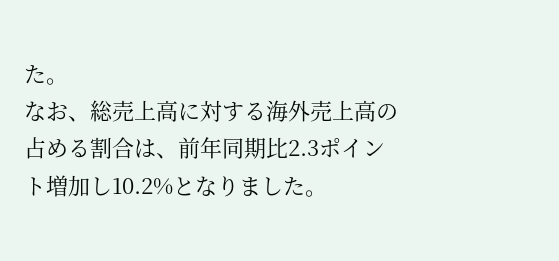た。
なお、総売上高に対する海外売上高の占める割合は、前年同期比2.3ポイント増加し10.2%となりました。